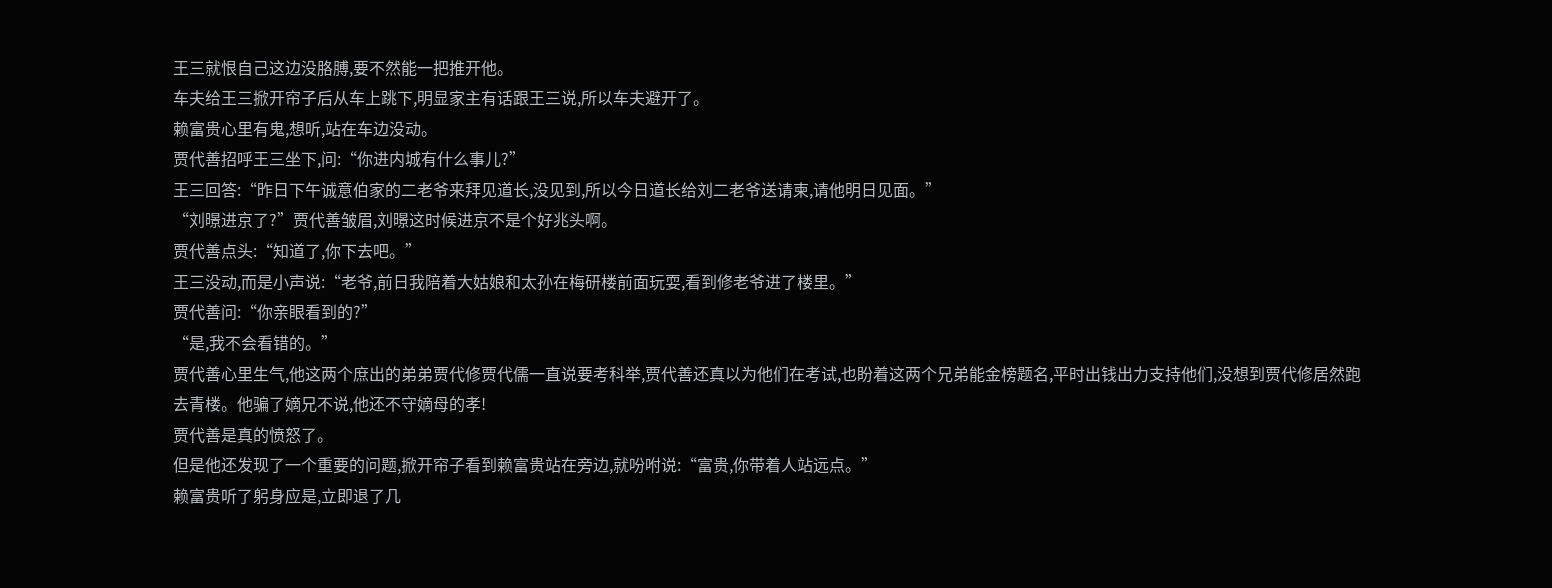王三就恨自己这边没胳膊,要不然能一把推开他。
车夫给王三掀开帘子后从车上跳下,明显家主有话跟王三说,所以车夫避开了。
赖富贵心里有鬼,想听,站在车边没动。
贾代善招呼王三坐下,问:“你进内城有什么事儿?”
王三回答:“昨日下午诚意伯家的二老爷来拜见道长,没见到,所以今日道长给刘二老爷送请柬,请他明日见面。”
“刘暻进京了?”贾代善皱眉,刘暻这时候进京不是个好兆头啊。
贾代善点头:“知道了,你下去吧。”
王三没动,而是小声说:“老爷,前日我陪着大姑娘和太孙在梅研楼前面玩耍,看到修老爷进了楼里。”
贾代善问:“你亲眼看到的?”
“是,我不会看错的。”
贾代善心里生气,他这两个庶出的弟弟贾代修贾代儒一直说要考科举,贾代善还真以为他们在考试,也盼着这两个兄弟能金榜题名,平时出钱出力支持他们,没想到贾代修居然跑去青楼。他骗了嫡兄不说,他还不守嫡母的孝!
贾代善是真的愤怒了。
但是他还发现了一个重要的问题,掀开帘子看到赖富贵站在旁边,就吩咐说:“富贵,你带着人站远点。”
赖富贵听了躬身应是,立即退了几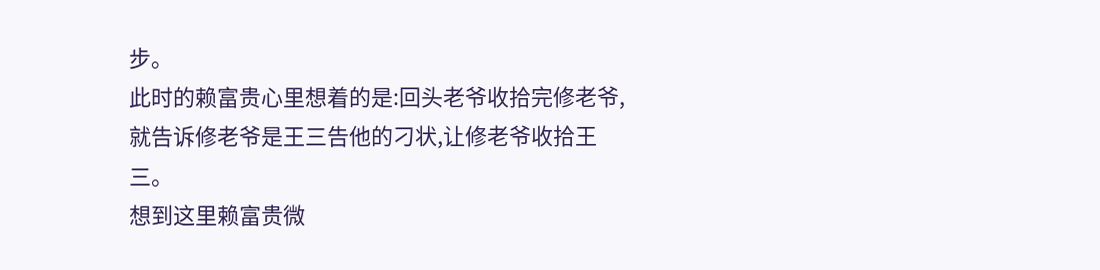步。
此时的赖富贵心里想着的是:回头老爷收拾完修老爷,就告诉修老爷是王三告他的刁状,让修老爷收拾王三。
想到这里赖富贵微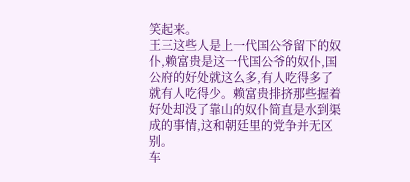笑起来。
王三这些人是上一代国公爷留下的奴仆,赖富贵是这一代国公爷的奴仆,国公府的好处就这么多,有人吃得多了就有人吃得少。赖富贵排挤那些握着好处却没了靠山的奴仆简直是水到渠成的事情,这和朝廷里的党争并无区别。
车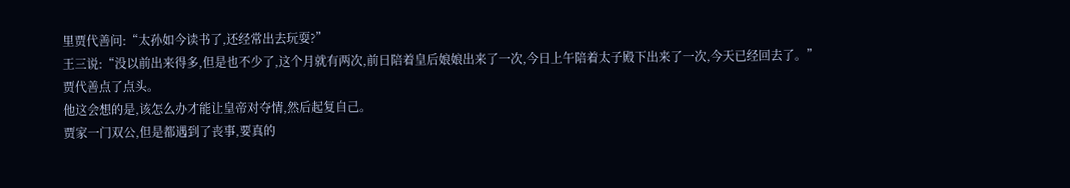里贾代善问:“太孙如今读书了,还经常出去玩耍?”
王三说:“没以前出来得多,但是也不少了,这个月就有两次,前日陪着皇后娘娘出来了一次,今日上午陪着太子殿下出来了一次,今天已经回去了。”
贾代善点了点头。
他这会想的是,该怎么办才能让皇帝对夺情,然后起复自己。
贾家一门双公,但是都遇到了丧事,要真的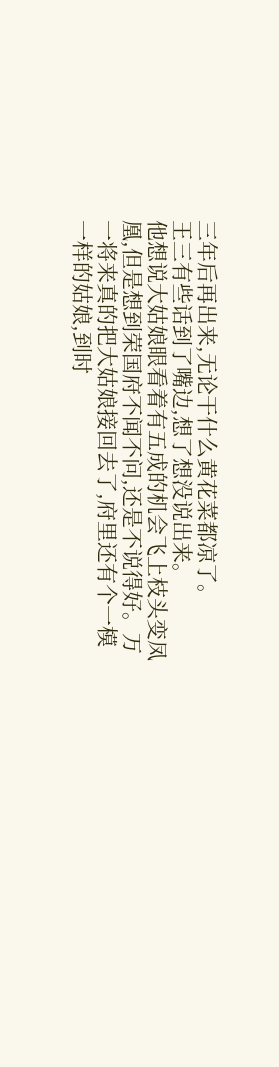三年后再出来,无论干什么黄花菜都凉了。
王三有些话到了嘴边,想了想没说出来。
他想说大姑娘眼看着有五成的机会飞上枝头变凤凰,但是想到荣国府不闻不问,还是不说得好。万一将来真的把大姑娘接回去了,府里还有个一模一样的姑娘,到时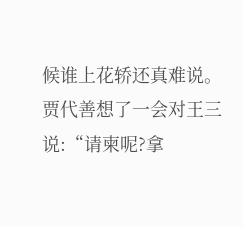候谁上花轿还真难说。
贾代善想了一会对王三说:“请柬呢?拿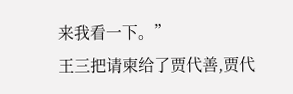来我看一下。”
王三把请柬给了贾代善,贾代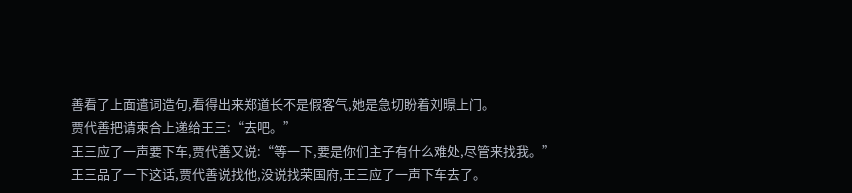善看了上面遣词造句,看得出来郑道长不是假客气,她是急切盼着刘暻上门。
贾代善把请柬合上递给王三:“去吧。”
王三应了一声要下车,贾代善又说:“等一下,要是你们主子有什么难处,尽管来找我。”
王三品了一下这话,贾代善说找他,没说找荣国府,王三应了一声下车去了。